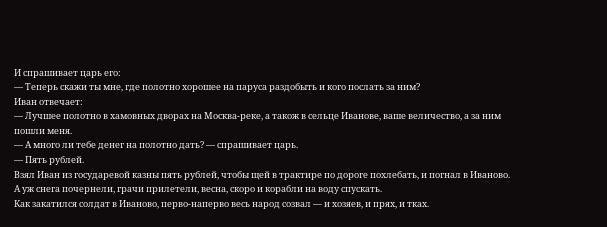И спрашивает царь его:
— Теперь скажи ты мне, где полотно хорошее на паруса раздобыть и кого послать за ним?
Иван отвечает:
— Лучшее полотно в хамовных дворах на Москва-реке, а також в сельце Иванове, ваше величество, а за ним пошли меня.
— А много ли тебе денег на полотно дать? — спрашивает царь.
— Пять рублей.
Взял Иван из государевой казны пять рублей, чтобы щей в трактире по дороге похлебать, и погнал в Иваново. А уж снега почернели, грачи прилетели, весна, скоро и корабли на воду спускать.
Как закатился солдат в Иваново, перво-наперво весь народ созвал — и хозяев, и прях, и тках.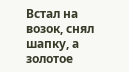Встал на возок, снял шапку, а золотое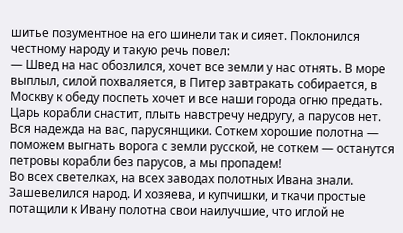шитье позументное на его шинели так и сияет. Поклонился честному народу и такую речь повел:
— Швед на нас обозлился, хочет все земли у нас отнять. В море выплыл, силой похваляется, в Питер завтракать собирается, в Москву к обеду поспеть хочет и все наши города огню предать. Царь корабли снастит, плыть навстречу недругу, а парусов нет. Вся надежда на вас, парусянщики. Соткем хорошие полотна — поможем выгнать ворога с земли русской, не соткем — останутся петровы корабли без парусов, а мы пропадем!
Во всех светелках, на всех заводах полотных Ивана знали. Зашевелился народ. И хозяева, и купчишки, и ткачи простые потащили к Ивану полотна свои наилучшие, что иглой не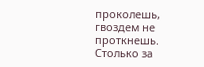проколешь, гвоздем не проткнешь. Столько за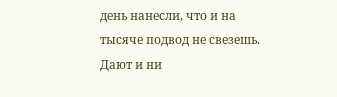день нанесли, что и на тысяче подвод не свезешь. Дают и ни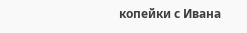копейки с Ивана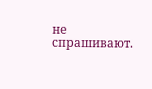не спрашивают.